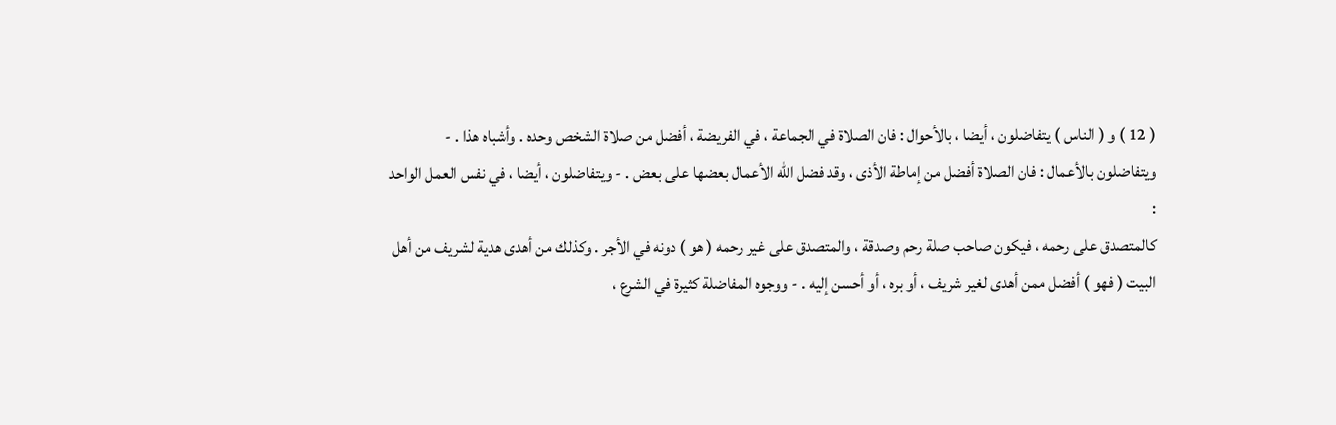( 12 ) و ( الناس ) يتفاضلون ، أيضا ، بالأحوال : فان الصلاة في الجماعة ، في الفريضة ، أفضل من صلاة الشخص وحده . وأشباه هذا . -
ويتفاضلون بالأعمال : فان الصلاة أفضل من إماطة الأذى ، وقد فضل الله الأعمال بعضها على بعض . - ويتفاضلون ، أيضا ، في نفس العمل الواحد :
كالمتصدق على رحمه ، فيكون صاحب صلة رحم وصدقة ، والمتصدق على غير رحمه ( هو ) دونه في الأجر . وكذلك من أهدى هدية لشريف من أهل البيت ( فهو ) أفضل ممن أهدى لغير شريف ، أو بره ، أو أحسن إليه . - ووجوه المفاضلة كثيرة في الشرع ،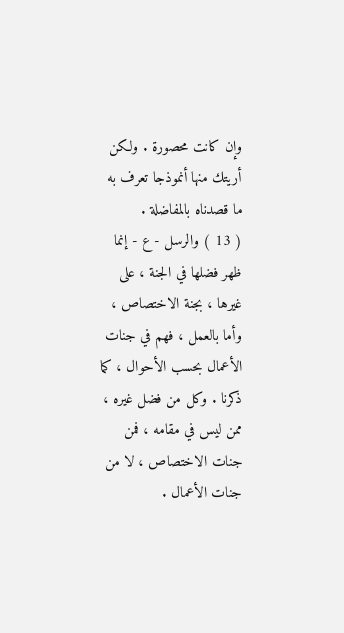وإن كانت محصورة . ولكن أريتك منها أنموذجا تعرف به ما قصدناه بالمفاضلة .
( 13 ) والرسل - ع - إنما ظهر فضلها في الجنة ، على غيرها ، بجنة الاختصاص ، وأما بالعمل ، فهم في جنات الأعمال بحسب الأحوال ، كما ذكرنا . وكل من فضل غيره ، ممن ليس في مقامه ، فمن جنات الاختصاص ، لا من جنات الأعمال .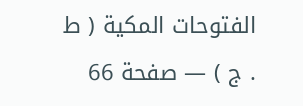الفتوحات المكية ( ط . ج ) — صفحة 66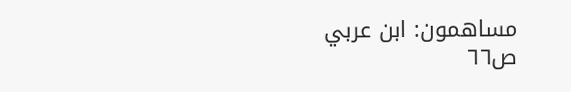مساهمون: ابن عربي
ص٦٦